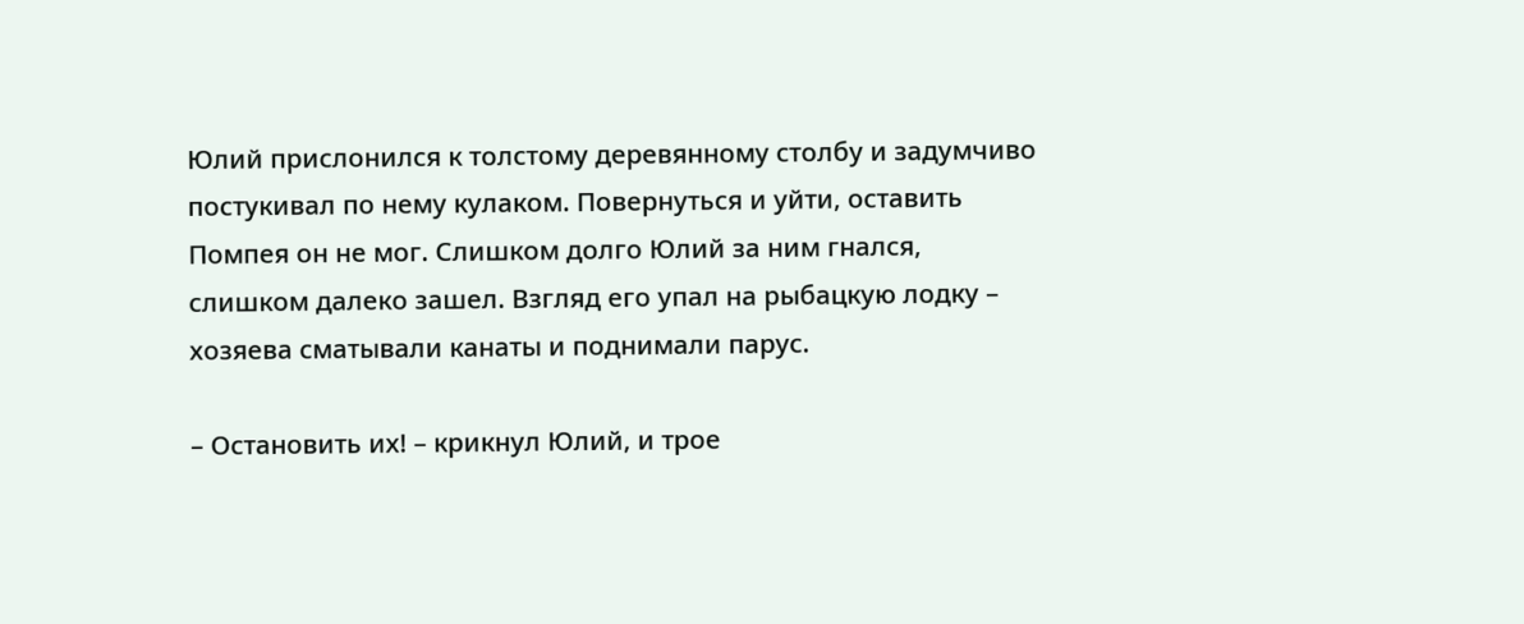Юлий прислонился к толстому деревянному столбу и задумчиво постукивал по нему кулаком. Повернуться и уйти, оставить Помпея он не мог. Слишком долго Юлий за ним гнался, слишком далеко зашел. Взгляд его упал на рыбацкую лодку – хозяева сматывали канаты и поднимали парус.

– Остановить их! – крикнул Юлий, и трое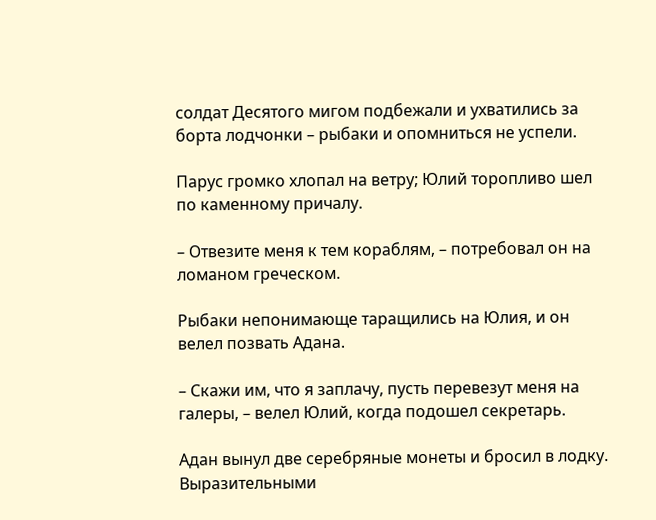солдат Десятого мигом подбежали и ухватились за борта лодчонки – рыбаки и опомниться не успели.

Парус громко хлопал на ветру; Юлий торопливо шел по каменному причалу.

– Отвезите меня к тем кораблям, – потребовал он на ломаном греческом.

Рыбаки непонимающе таращились на Юлия, и он велел позвать Адана.

– Скажи им, что я заплачу, пусть перевезут меня на галеры, – велел Юлий, когда подошел секретарь.

Адан вынул две серебряные монеты и бросил в лодку. Выразительными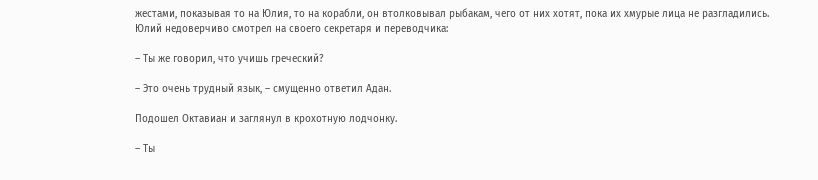жестами, показывая то на Юлия, то на корабли, он втолковывал рыбакам, чего от них хотят, пока их хмурые лица не разгладились. Юлий недоверчиво смотрел на своего секретаря и переводчика:

– Ты же говорил, что учишь греческий?

– Это очень трудный язык, – смущенно ответил Адан.

Подошел Октавиан и заглянул в крохотную лодчонку.

– Ты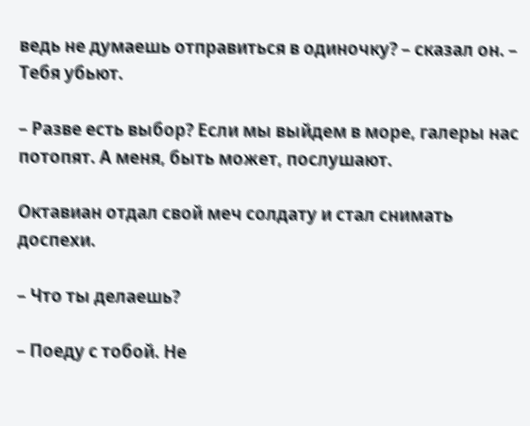ведь не думаешь отправиться в одиночку? – сказал он. – Тебя убьют.

– Разве есть выбор? Если мы выйдем в море, галеры нас потопят. А меня, быть может, послушают.

Октавиан отдал свой меч солдату и стал снимать доспехи.

– Что ты делаешь?

– Поеду с тобой. Не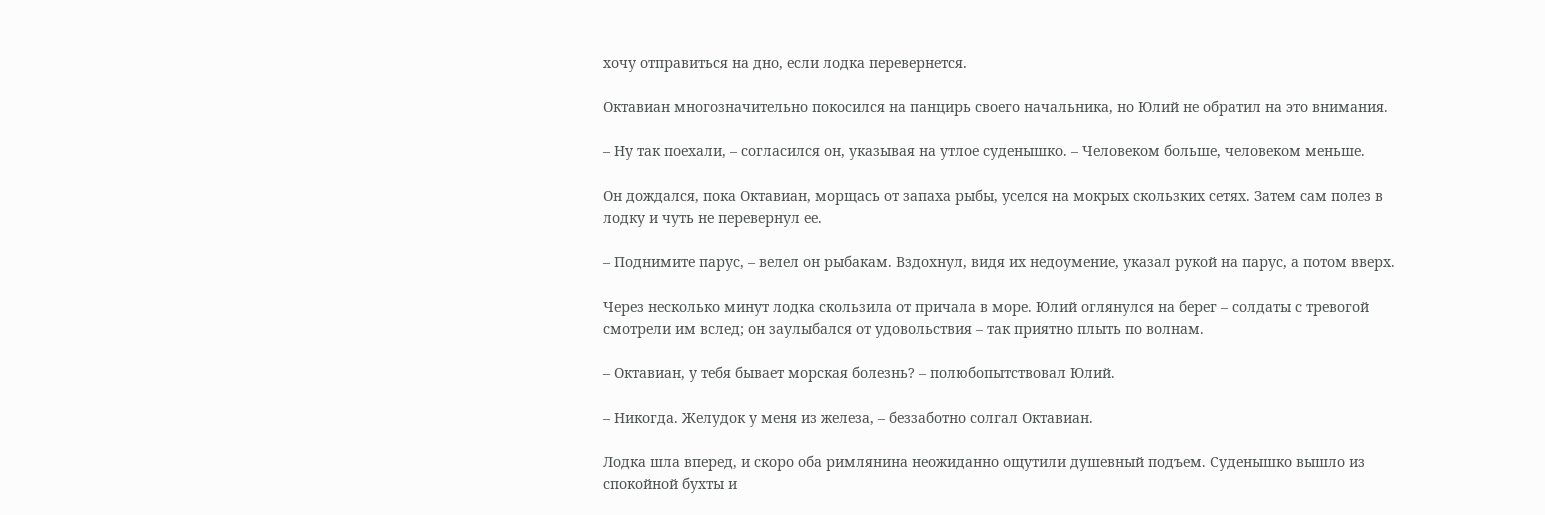хочу отправиться на дно, если лодка перевернется.

Октавиан многозначительно покосился на панцирь своего начальника, но Юлий не обратил на это внимания.

– Ну так поехали, – согласился он, указывая на утлое суденышко. – Человеком больше, человеком меньше.

Он дождался, пока Октавиан, морщась от запаха рыбы, уселся на мокрых скользких сетях. Затем сам полез в лодку и чуть не перевернул ее.

– Поднимите парус, – велел он рыбакам. Вздохнул, видя их недоумение, указал рукой на парус, а потом вверх.

Через несколько минут лодка скользила от причала в море. Юлий оглянулся на берег – солдаты с тревогой смотрели им вслед; он заулыбался от удовольствия – так приятно плыть по волнам.

– Октавиан, у тебя бывает морская болезнь? – полюбопытствовал Юлий.

– Никогда. Желудок у меня из железа, – беззаботно солгал Октавиан.

Лодка шла вперед, и скоро оба римлянина неожиданно ощутили душевный подъем. Суденышко вышло из спокойной бухты и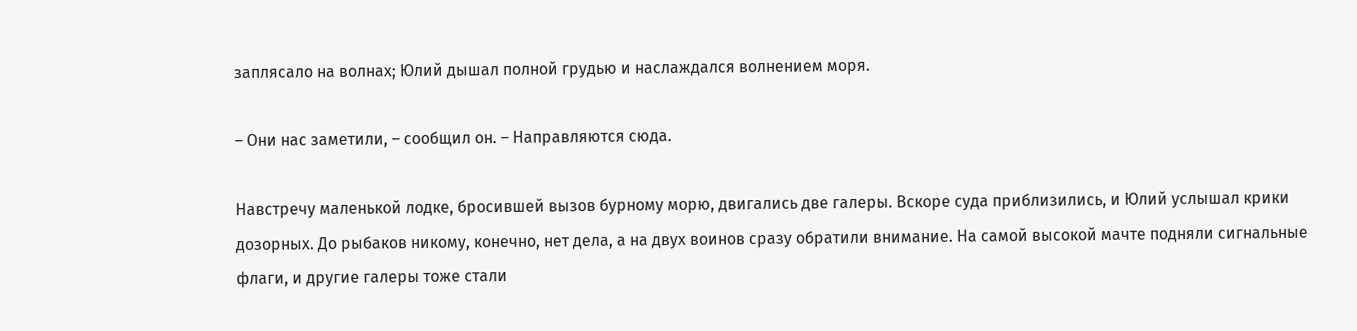заплясало на волнах; Юлий дышал полной грудью и наслаждался волнением моря.

– Они нас заметили, – сообщил он. – Направляются сюда.

Навстречу маленькой лодке, бросившей вызов бурному морю, двигались две галеры. Вскоре суда приблизились, и Юлий услышал крики дозорных. До рыбаков никому, конечно, нет дела, а на двух воинов сразу обратили внимание. На самой высокой мачте подняли сигнальные флаги, и другие галеры тоже стали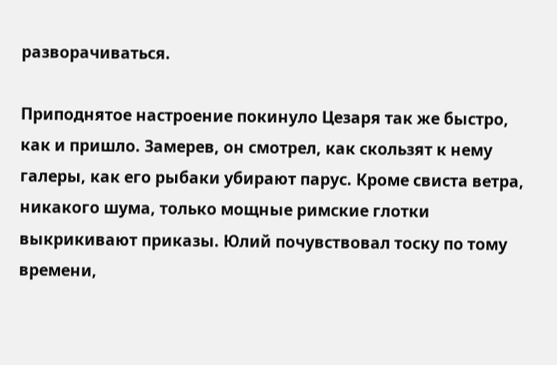разворачиваться.

Приподнятое настроение покинуло Цезаря так же быстро, как и пришло. Замерев, он смотрел, как скользят к нему галеры, как его рыбаки убирают парус. Кроме свиста ветра, никакого шума, только мощные римские глотки выкрикивают приказы. Юлий почувствовал тоску по тому времени,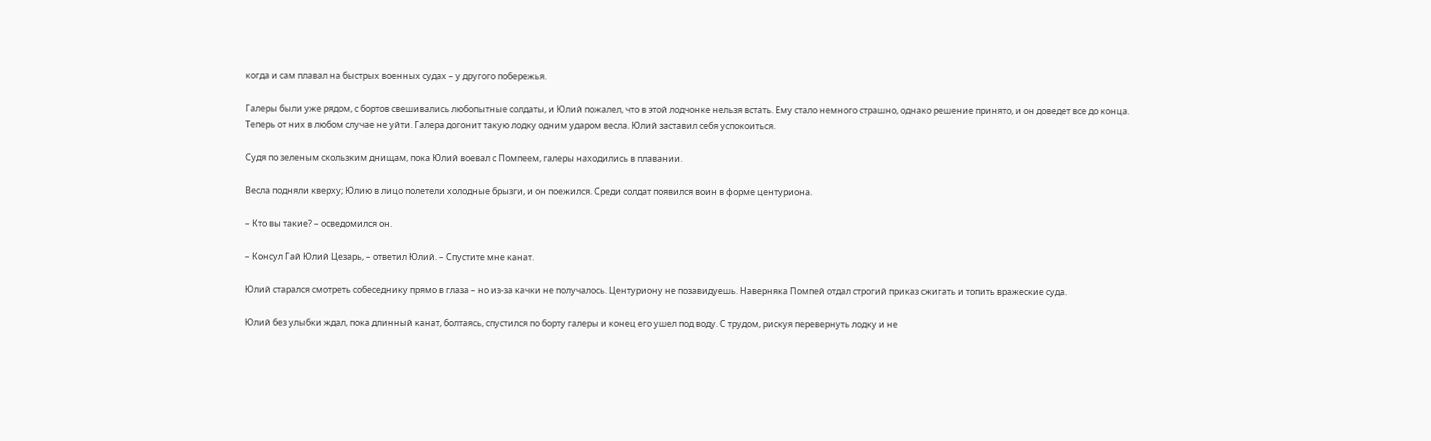когда и сам плавал на быстрых военных судах – у другого побережья.

Галеры были уже рядом, с бортов свешивались любопытные солдаты, и Юлий пожалел, что в этой лодчонке нельзя встать. Ему стало немного страшно, однако решение принято, и он доведет все до конца. Теперь от них в любом случае не уйти. Галера догонит такую лодку одним ударом весла. Юлий заставил себя успокоиться.

Судя по зеленым скользким днищам, пока Юлий воевал с Помпеем, галеры находились в плавании.

Весла подняли кверху; Юлию в лицо полетели холодные брызги, и он поежился. Среди солдат появился воин в форме центуриона.

– Кто вы такие? – осведомился он.

– Консул Гай Юлий Цезарь, – ответил Юлий. – Спустите мне канат.

Юлий старался смотреть собеседнику прямо в глаза – но из-за качки не получалось. Центуриону не позавидуешь. Наверняка Помпей отдал строгий приказ сжигать и топить вражеские суда.

Юлий без улыбки ждал, пока длинный канат, болтаясь, спустился по борту галеры и конец его ушел под воду. С трудом, рискуя перевернуть лодку и не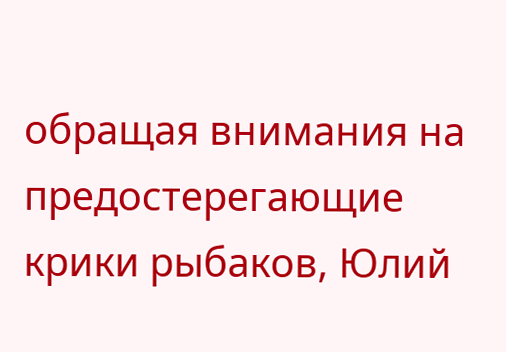обращая внимания на предостерегающие крики рыбаков, Юлий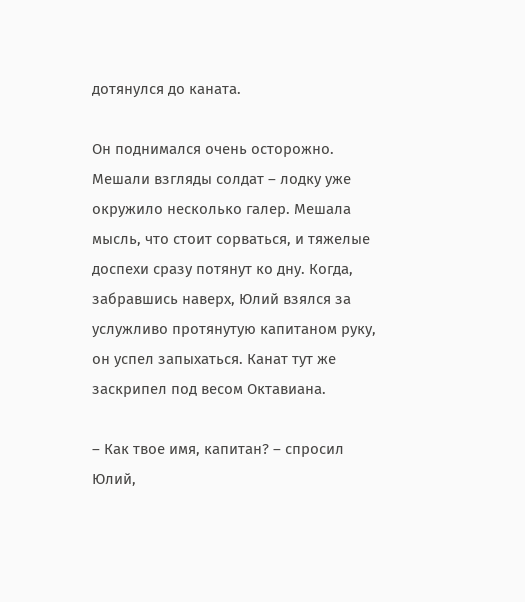дотянулся до каната.

Он поднимался очень осторожно. Мешали взгляды солдат – лодку уже окружило несколько галер. Мешала мысль, что стоит сорваться, и тяжелые доспехи сразу потянут ко дну. Когда, забравшись наверх, Юлий взялся за услужливо протянутую капитаном руку, он успел запыхаться. Канат тут же заскрипел под весом Октавиана.

– Как твое имя, капитан? – спросил Юлий,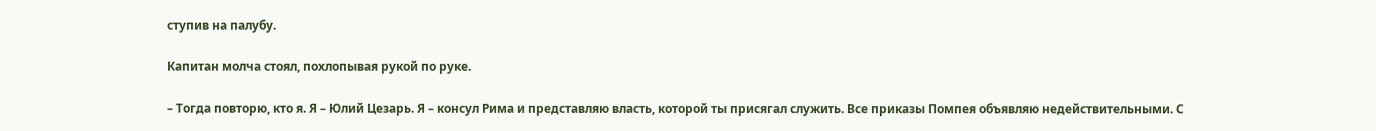ступив на палубу.

Капитан молча стоял, похлопывая рукой по руке.

– Тогда повторю, кто я. Я – Юлий Цезарь. Я – консул Рима и представляю власть, которой ты присягал служить. Все приказы Помпея объявляю недействительными. С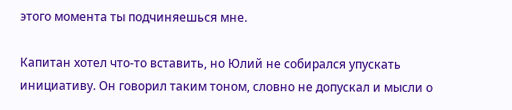этого момента ты подчиняешься мне.

Капитан хотел что-то вставить, но Юлий не собирался упускать инициативу. Он говорил таким тоном, словно не допускал и мысли о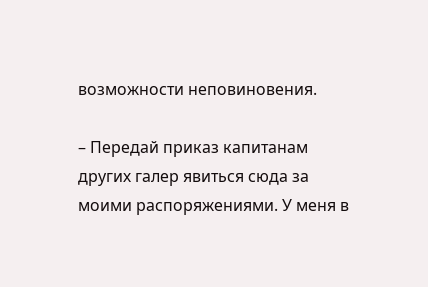возможности неповиновения.

– Передай приказ капитанам других галер явиться сюда за моими распоряжениями. У меня в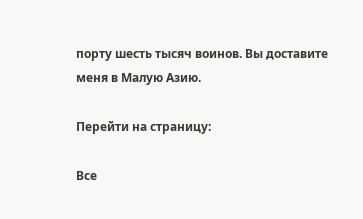порту шесть тысяч воинов. Вы доставите меня в Малую Азию.

Перейти на страницу:

Все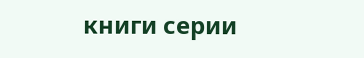книги серии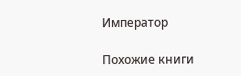Император

Похожие книги